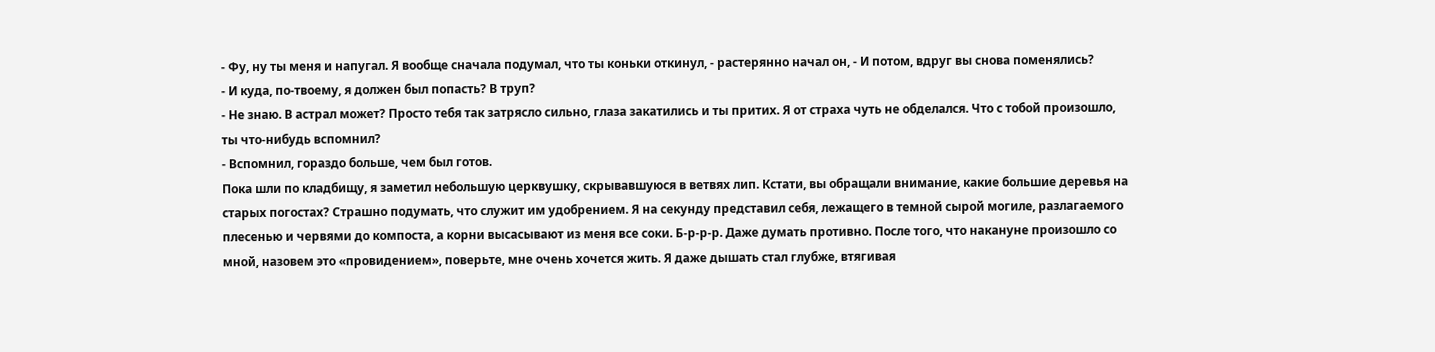- Фу, ну ты меня и напугал. Я вообще сначала подумал, что ты коньки откинул, - растерянно начал он, - И потом, вдруг вы снова поменялись?
- И куда, по-твоему, я должен был попасть? В труп?
- Не знаю. В астрал может? Просто тебя так затрясло сильно, глаза закатились и ты притих. Я от страха чуть не обделался. Что с тобой произошло, ты что-нибудь вспомнил?
- Вспомнил, гораздо больше, чем был готов.
Пока шли по кладбищу, я заметил небольшую церквушку, скрывавшуюся в ветвях лип. Кстати, вы обращали внимание, какие большие деревья на старых погостах? Страшно подумать, что служит им удобрением. Я на секунду представил себя, лежащего в темной сырой могиле, разлагаемого плесенью и червями до компоста, а корни высасывают из меня все соки. Б-р-р-р. Даже думать противно. После того, что накануне произошло со мной, назовем это «провидением», поверьте, мне очень хочется жить. Я даже дышать стал глубже, втягивая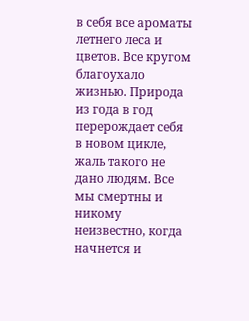в себя все ароматы летнего леса и цветов. Все кругом благоухало жизнью. Природа из года в год перерождает себя в новом цикле, жаль такого не дано людям. Все мы смертны и никому неизвестно, когда начнется и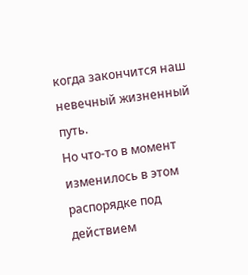когда закончится наш невечный жизненный путь.
Но что-то в момент изменилось в этом распорядке под действием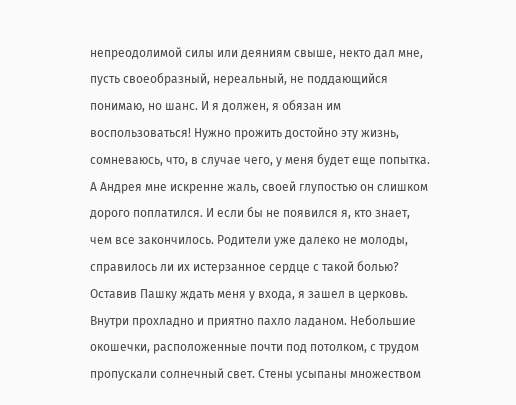непреодолимой силы или деяниям свыше, некто дал мне, пусть своеобразный, нереальный, не поддающийся понимаю, но шанс. И я должен, я обязан им воспользоваться! Нужно прожить достойно эту жизнь, сомневаюсь, что, в случае чего, у меня будет еще попытка. А Андрея мне искренне жаль, своей глупостью он слишком дорого поплатился. И если бы не появился я, кто знает, чем все закончилось. Родители уже далеко не молоды, справилось ли их истерзанное сердце с такой болью?
Оставив Пашку ждать меня у входа, я зашел в церковь. Внутри прохладно и приятно пахло ладаном. Небольшие окошечки, расположенные почти под потолком, с трудом пропускали солнечный свет. Стены усыпаны множеством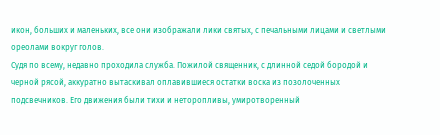икон, больших и маленьких, все они изображали лики святых, с печальными лицами и светлыми ореолами вокруг голов.
Судя по всему, недавно проходила служба. Пожилой священник, с длинной седой бородой и черной рясой, аккуратно вытаскивал оплавившиеся остатки воска из позолоченных подсвечников. Его движения были тихи и неторопливы, умиротворенный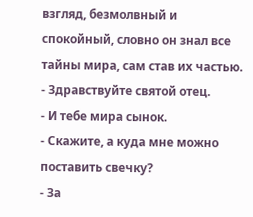взгляд, безмолвный и спокойный, словно он знал все тайны мира, сам став их частью.
- Здравствуйте святой отец.
- И тебе мира сынок.
- Скажите, а куда мне можно поставить свечку?
- За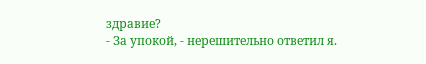здравие?
- За упокой, - нерешительно ответил я.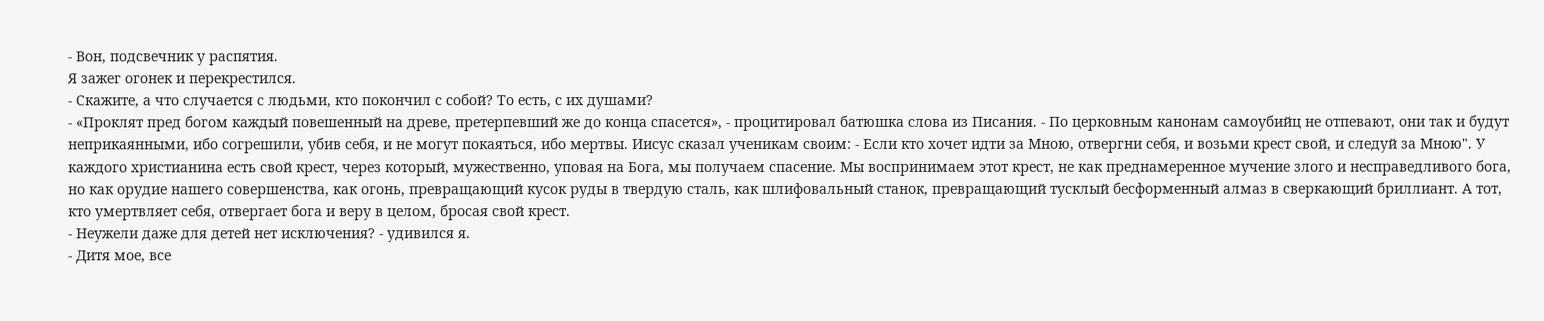- Вон, подсвечник у распятия.
Я зажег огонек и перекрестился.
- Скажите, а что случается с людьми, кто покончил с собой? То есть, с их душами?
- «Проклят пред богом каждый повешенный на древе, претерпевший же до конца спасется», - процитировал батюшка слова из Писания. - По церковным канонам самоубийц не отпевают, они так и будут неприкаянными, ибо согрешили, убив себя, и не могут покаяться, ибо мертвы. Иисус сказал ученикам своим: - Если кто хочет идти за Мною, отвергни себя, и возьми крест свой, и следуй за Мною". У каждого христианина есть свой крест, через который, мужественно, уповая на Бога, мы получаем спасение. Мы воспринимаем этот крест, не как преднамеренное мучение злого и несправедливого бога, но как орудие нашего совершенства, как огонь, превращающий кусок руды в твердую сталь, как шлифовальный станок, превращающий тусклый бесформенный алмаз в сверкающий бриллиант. А тот, кто умертвляет себя, отвергает бога и веру в целом, бросая свой крест.
- Неужели даже для детей нет исключения? - удивился я.
- Дитя мое, все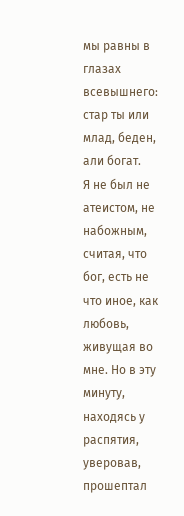мы равны в глазах всевышнего: стар ты или млад, беден, али богат.
Я не был не атеистом, не набожным, считая, что бог, есть не что иное, как любовь, живущая во мне. Но в эту минуту, находясь у распятия, уверовав, прошептал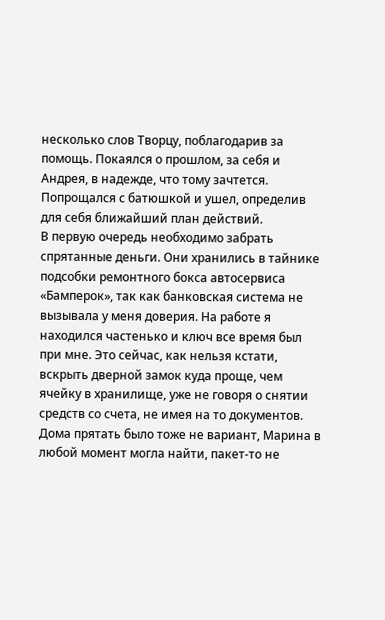несколько слов Творцу, поблагодарив за помощь. Покаялся о прошлом, за себя и Андрея, в надежде, что тому зачтется. Попрощался с батюшкой и ушел, определив для себя ближайший план действий.
В первую очередь необходимо забрать спрятанные деньги. Они хранились в тайнике подсобки ремонтного бокса автосервиса «Бамперок», так как банковская система не вызывала у меня доверия. На работе я находился частенько и ключ все время был при мне. Это сейчас, как нельзя кстати, вскрыть дверной замок куда проще, чем ячейку в хранилище, уже не говоря о снятии средств со счета, не имея на то документов. Дома прятать было тоже не вариант, Марина в любой момент могла найти, пакет-то не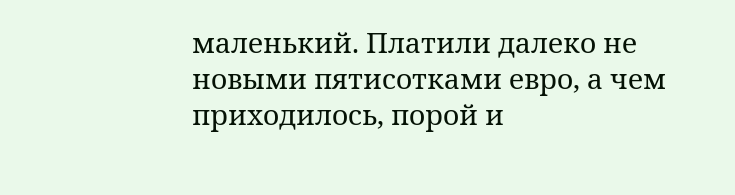маленький. Платили далеко не новыми пятисотками евро, а чем приходилось, порой и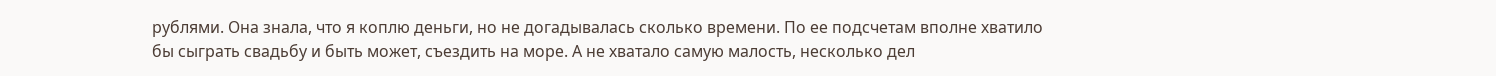рублями. Она знала, что я коплю деньги, но не догадывалась сколько времени. По ее подсчетам вполне хватило бы сыграть свадьбу и быть может, съездить на море. А не хватало самую малость, несколько дел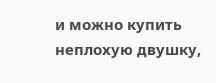и можно купить неплохую двушку,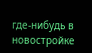где-нибудь в новостройке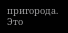пригорода. Это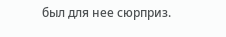был для нее сюрприз.